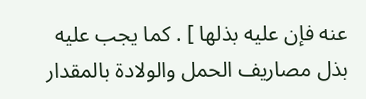عنه فإن عليه بذلها ] . كما يجب عليه بذل مصاريف الحمل والولادة بالمقدار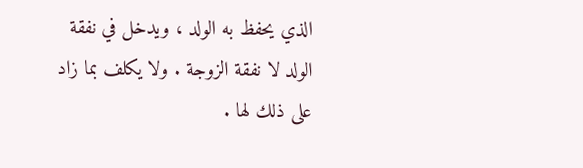الذي يحفظ به الولد ، ويدخل في نفقة الولد لا نفقة الزوجة . ولا يكلف بما زاد على ذلك لها .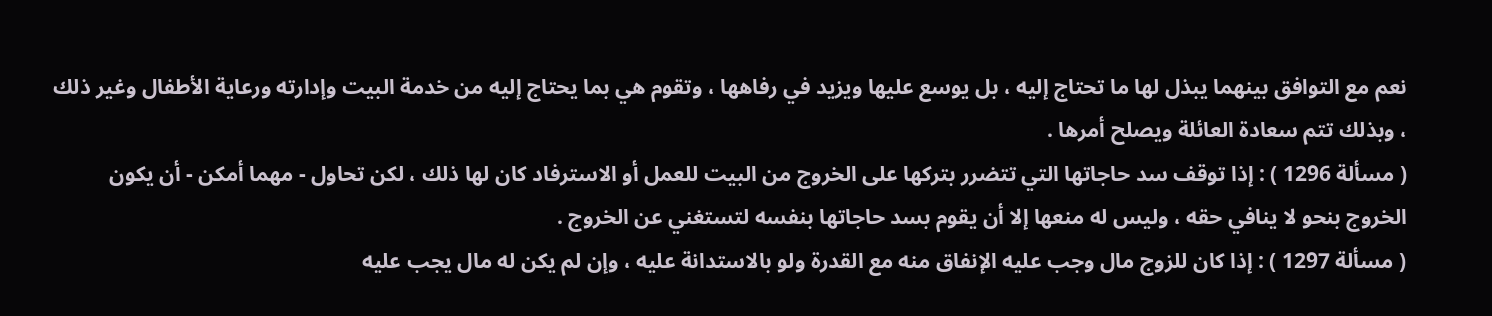نعم مع التوافق بينهما يبذل لها ما تحتاج إليه ، بل يوسع عليها ويزيد في رفاهها ، وتقوم هي بما يحتاج إليه من خدمة البيت وإدارته ورعاية الأطفال وغير ذلك ، وبذلك تتم سعادة العائلة ويصلح أمرها .
( مسألة 1296 ) : إذا توقف سد حاجاتها التي تتضرر بتركها على الخروج من البيت للعمل أو الاسترفاد كان لها ذلك ، لكن تحاول - مهما أمكن - أن يكون الخروج بنحو لا ينافي حقه ، وليس له منعها إلا أن يقوم بسد حاجاتها بنفسه لتستغني عن الخروج .
( مسألة 1297 ) : إذا كان للزوج مال وجب عليه الإنفاق منه مع القدرة ولو بالاستدانة عليه ، وإن لم يكن له مال يجب عليه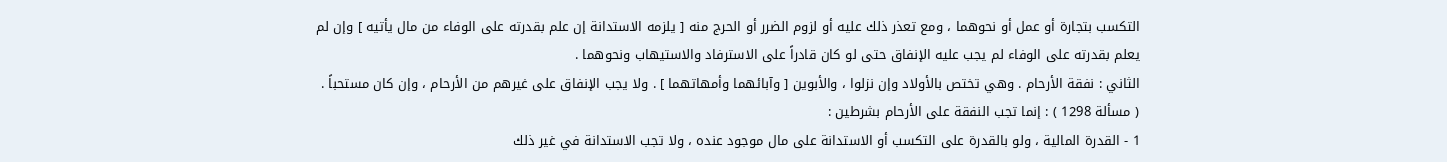التكسب بتجارة أو عمل أو نحوهما ، ومع تعذر ذلك عليه أو لزوم الضرر أو الحرج منه [ يلزمه الاستدانة إن علم بقدرته على الوفاء من مال يأتيه ] وإن لم يعلم بقدرته على الوفاء لم يجب عليه الإنفاق حتى لو كان قادراً على الاسترفاد والاستيهاب ونحوهما .
الثاني : نفقة الأرحام . وهي تختص بالأولاد وإن نزلوا ، والأبوين [ وآبائهما وأمهاتهما ] . ولا يجب الإنفاق على غيرهم من الأرحام ، وإن كان مستحباً .
( مسألة 1298 ) : إنما تجب النفقة على الأرحام بشرطين :
1 - القدرة المالية ، ولو بالقدرة على التكسب أو الاستدانة على مال موجود عنده ، ولا تجب الاستدانة في غير ذلك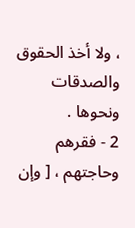، ولا أخذ الحقوق والصدقات ونحوها .
2 - فقرهم وحاجتهم ، [ وإن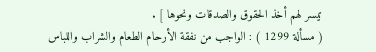تيسر لهم أخذ الحقوق والصدقات ونحوها ] .
( مسألة 1299 ) : الواجب من نفقة الأرحام الطعام والشراب واللباس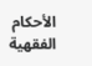الأحكام الفقهية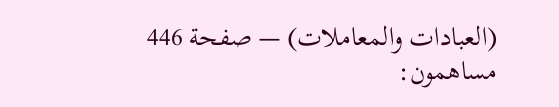(العبادات والمعاملات) — صفحة 446
مساهمون: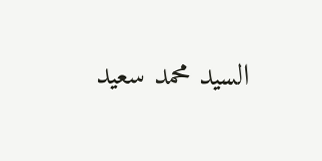السيد محمد سعيد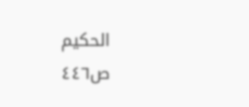الحكيم
ص٤٤٦